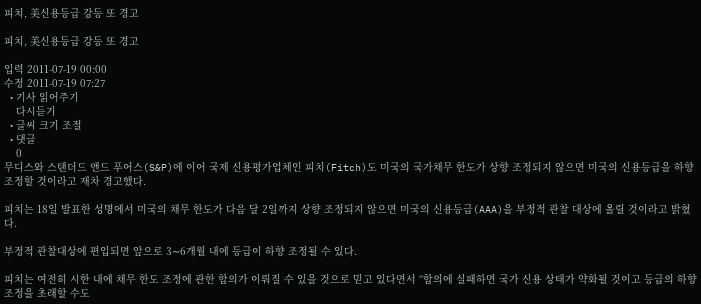피치, 美신용등급 강등 또 경고

피치, 美신용등급 강등 또 경고

입력 2011-07-19 00:00
수정 2011-07-19 07:27
  • 기사 읽어주기
    다시듣기
  • 글씨 크기 조절
  • 댓글
    0
무디스와 스탠더드 앤드 푸어스(S&P)에 이어 국제 신용평가업체인 피치(Fitch)도 미국의 국가채무 한도가 상향 조정되지 않으면 미국의 신용등급을 하향 조정할 것이라고 재차 경고했다.

피치는 18일 발표한 성명에서 미국의 채무 한도가 다음 달 2일까지 상향 조정되지 않으면 미국의 신용등급(AAA)을 부정적 관찰 대상에 올릴 것이라고 밝혔다.

부정적 관찰대상에 편입되면 앞으로 3∼6개월 내에 등급이 하향 조정될 수 있다.

피치는 여전히 시한 내에 채무 한도 조정에 관한 합의가 이뤄질 수 있을 것으로 믿고 있다면서 “합의에 실패하면 국가 신용 상태가 약화될 것이고 등급의 하향 조정을 초래할 수도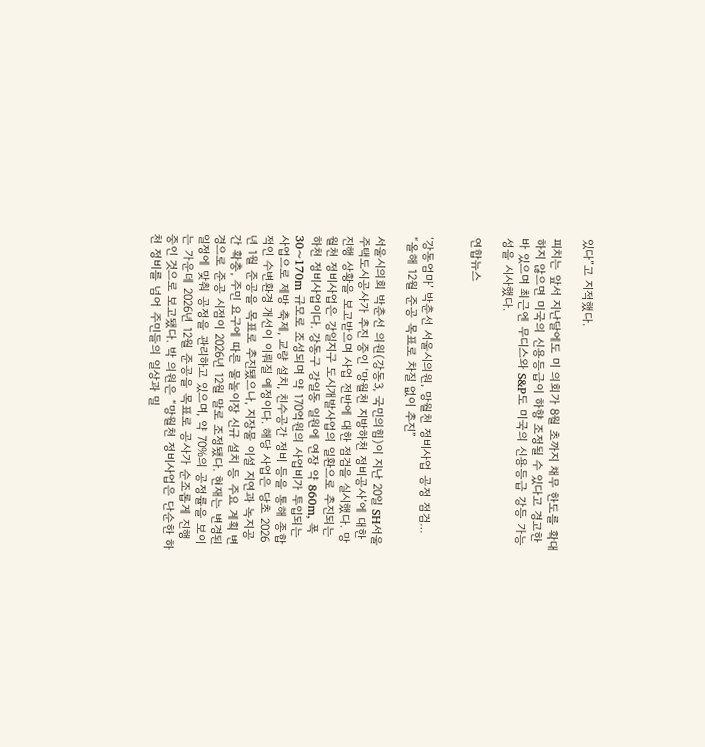있다”고 지적했다.

피치는 앞서 지난달에도 미 의회가 8월 초까지 채무 한도를 확대하지 않으면 미국의 신용등급이 하향 조정될 수 있다고 경고한 바 있으며 최근엔 무디스와 S&P도 미국의 신용등급 강등 가능성을 시사했다.

연합뉴스


‘강동엄마’ 박춘선 서울시의원, 망월천 정비사업 공정 점검… “올해 12월 준공 목표로 차질 없이 추진”

서울시의회 박춘선 의원(강동3, 국민의힘)이 지난 20일 SH서울주택도시공사가 추진 중인 ‘망월천 지방하천 정비공사’에 대한 진행 상황을 보고받으며 사업 전반에 대한 점검을 실시했다. 망월천 정비사업은 강일지구 도시개발사업의 일환으로 추진되는 하천 정비사업이다. 강동구 강일동 일원에 연장 약 860m, 폭 30~170m 규모로 조성되며 약 170억원의 사업비가 투입되는 사업으로 제방 축제, 교량 설치, 친수공간 정비 등을 통해 종합적인 수변환경 개선이 이뤄질 예정이다. 해당 사업은 당초 2026년 1월 준공을 목표로 추진됐으나, 지장물 이설 지연과 녹지공간 확충, 주민 요구에 따른 물놀이장 신규 설치 등 주요 계획 변경으로 준공 시점이 2026년 12월 말로 조정됐다. 현재는 변경된 일정에 맞춰 공정을 관리하고 있으며, 약 70%의 공정률을 보이는 가운데 2026년 12월 준공을 목표로 공사가 순조롭게 진행 중인 것으로 보고됐다. 박 의원은 “망월천 정비사업은 단순한 하천 정비를 넘어 주민들의 일상과 밀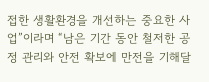접한 생활환경을 개선하는 중요한 사업”이라며 “남은 기간 동안 철저한 공정 관리와 안전 확보에 만전을 기해달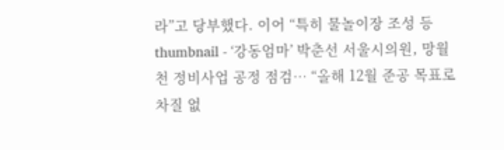라”고 당부했다. 이어 “특히 물놀이장 조성 등
thumbnail - ‘강동엄마’ 박춘선 서울시의원, 망월천 정비사업 공정 점검… “올해 12월 준공 목표로 차질 없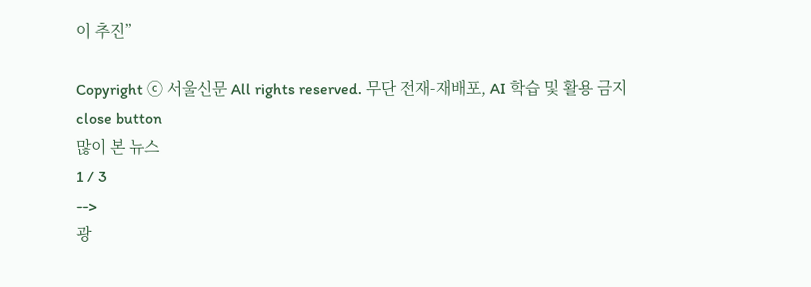이 추진”

Copyright ⓒ 서울신문 All rights reserved. 무단 전재-재배포, AI 학습 및 활용 금지
close button
많이 본 뉴스
1 / 3
-->
광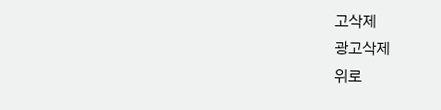고삭제
광고삭제
위로